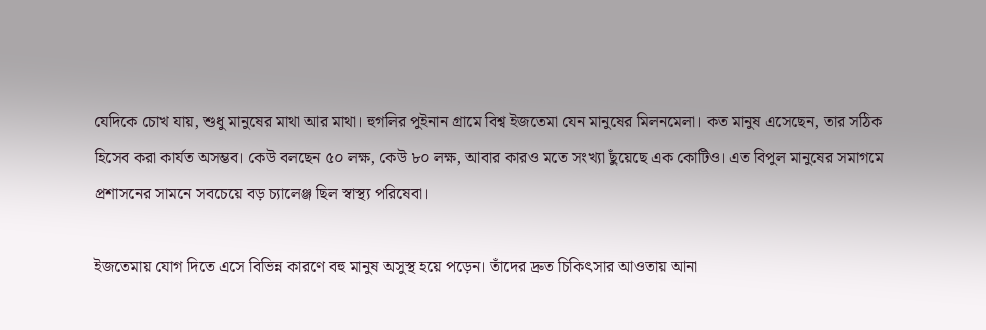যেদিকে চোখ যায়, শুধু মানুষের মাথা আর মাথা। হুগলির পুইনান গ্রামে বিশ্ব ইজতেমা যেন মানুষের মিলনমেলা। কত মানুষ এসেছেন, তার সঠিক হিসেব করা কার্যত অসম্ভব। কেউ বলছেন ৫০ লক্ষ, কেউ ৮০ লক্ষ, আবার কারও মতে সংখ্যা ছুঁয়েছে এক কোটিও। এত বিপুল মানুষের সমাগমে প্রশাসনের সামনে সবচেয়ে বড় চ্যালেঞ্জ ছিল স্বাস্থ্য পরিষেবা।

ইজতেমায় যোগ দিতে এসে বিভিন্ন কারণে বহু মানুষ অসুস্থ হয়ে পড়েন। তাঁদের দ্রুত চিকিৎসার আওতায় আনা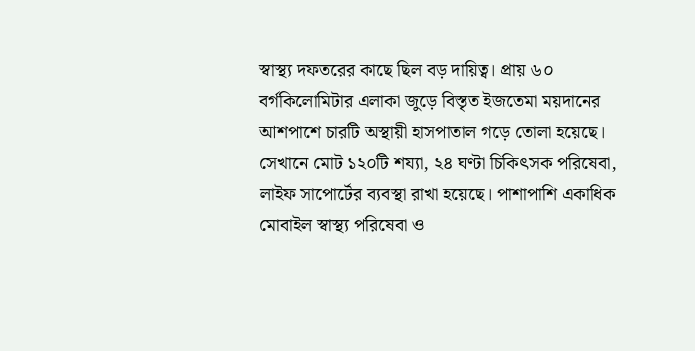স্বাস্থ্য দফতরের কাছে ছিল বড় দায়িত্ব। প্রায় ৬০ বর্গকিলোমিটার এলাকা জুড়ে বিস্তৃত ইজতেমা ময়দানের আশপাশে চারটি অস্থায়ী হাসপাতাল গড়ে তোলা হয়েছে। সেখানে মোট ১২০টি শয্যা, ২৪ ঘণ্টা চিকিৎসক পরিষেবা, লাইফ সাপোর্টের ব্যবস্থা রাখা হয়েছে। পাশাপাশি একাধিক মোবাইল স্বাস্থ্য পরিষেবা ও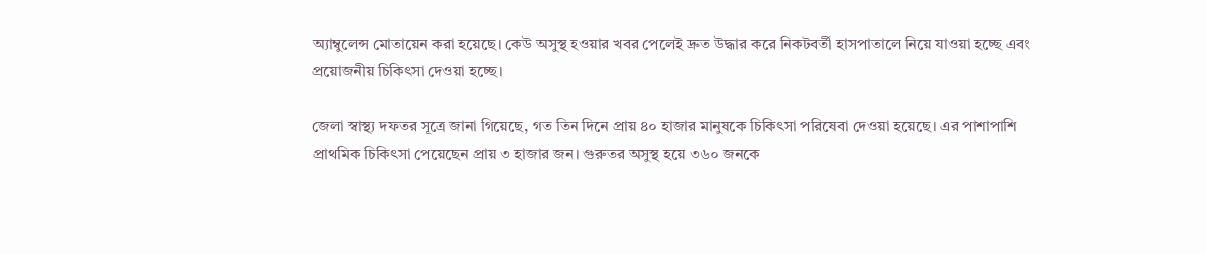অ্যাম্বুলেন্স মোতায়েন করা হয়েছে। কেউ অসুস্থ হওয়ার খবর পেলেই দ্রুত উদ্ধার করে নিকটবর্তী হাসপাতালে নিয়ে যাওয়া হচ্ছে এবং প্রয়োজনীয় চিকিৎসা দেওয়া হচ্ছে।

জেলা স্বাস্থ্য দফতর সূত্রে জানা গিয়েছে, গত তিন দিনে প্রায় ৪০ হাজার মানুষকে চিকিৎসা পরিষেবা দেওয়া হয়েছে। এর পাশাপাশি প্রাথমিক চিকিৎসা পেয়েছেন প্রায় ৩ হাজার জন। গুরুতর অসুস্থ হয়ে ৩৬০ জনকে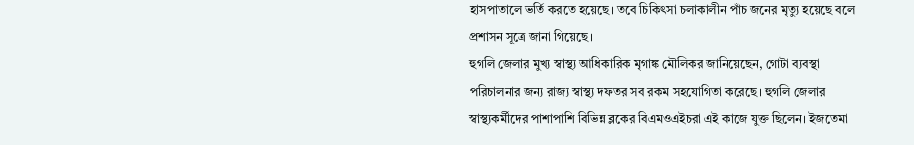হাসপাতালে ভর্তি করতে হয়েছে। তবে চিকিৎসা চলাকালীন পাঁচ জনের মৃত্যু হয়েছে বলে প্রশাসন সূত্রে জানা গিয়েছে।
হুগলি জেলার মুখ্য স্বাস্থ্য আধিকারিক মৃগাঙ্ক মৌলিকর জানিয়েছেন, গোটা ব্যবস্থা পরিচালনার জন্য রাজ্য স্বাস্থ্য দফতর সব রকম সহযোগিতা করেছে। হুগলি জেলার স্বাস্থ্যকর্মীদের পাশাপাশি বিভিন্ন ব্লকের বিএমওএইচরা এই কাজে যুক্ত ছিলেন। ইজতেমা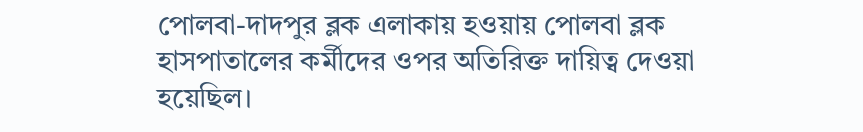পোলবা-দাদপুর ব্লক এলাকায় হওয়ায় পোলবা ব্লক হাসপাতালের কর্মীদের ওপর অতিরিক্ত দায়িত্ব দেওয়া হয়েছিল।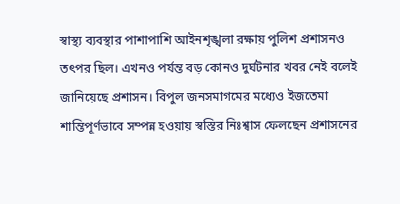স্বাস্থ্য ব্যবস্থার পাশাপাশি আইনশৃঙ্খলা রক্ষায় পুলিশ প্রশাসনও তৎপর ছিল। এখনও পর্যন্ত বড় কোনও দুর্ঘটনার খবর নেই বলেই জানিয়েছে প্রশাসন। বিপুল জনসমাগমের মধ্যেও ইজতেমা শান্তিপূর্ণভাবে সম্পন্ন হওয়ায় স্বস্তির নিঃশ্বাস ফেলছেন প্রশাসনের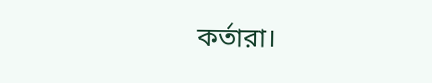কর্তারা।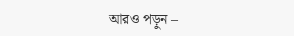আরও পড়ুন –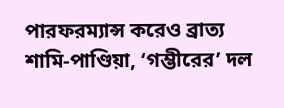পারফরম্যান্স করেও ব্রাত্য শামি-পাণ্ডিয়া, ‘গম্ভীরের’ দল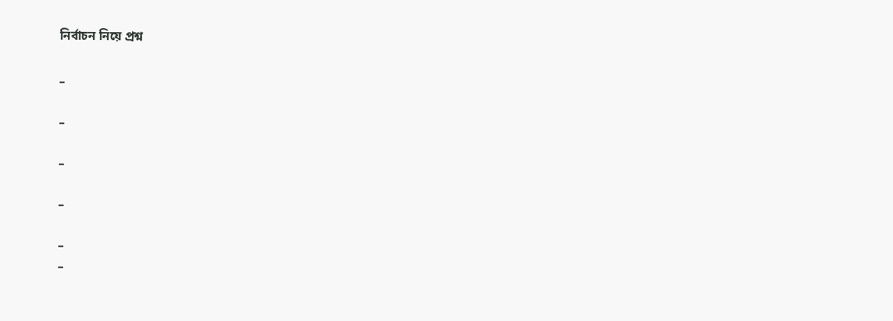নির্বাচন নিয়ে প্রশ্ন

_

_

_

_

_
_